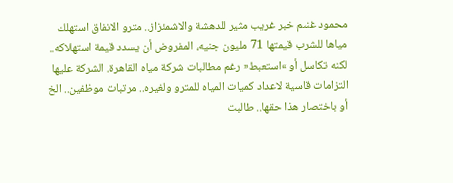محمود غنىم خبر غريب مثير للدهشة والاشمئزاز.. مترو الانفاق استهلك مياها للشرب قيمتها 71 مليون جنيه، المفروض أن يسدد قيمة استهلاكه.. لكنه تكاسل أو »استعبط« رغم مطالبات شركة مياه القاهرة. الشركة عليها التزامات قاسية لاعداد كميات المياه للمترو ولغيره.. مرتبات موظفين.. الخ أو باختصار هذا حقها.. طالبت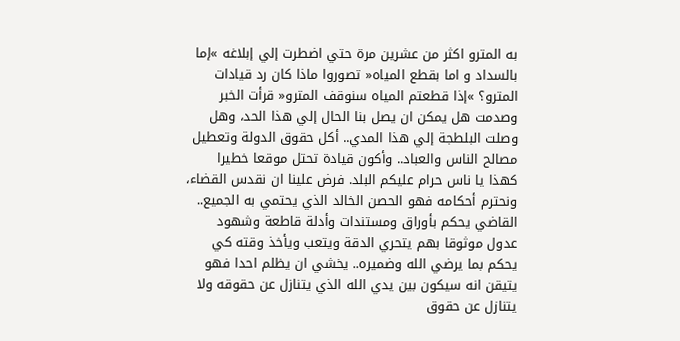به المترو اكثر من عشرين مرة حتي اضطرت إلي إبلاغه »إما بالسداد و اما بقطع المياه« تصوروا ماذا كان رد قيادات المترو؟ »إذا قطعتم المياه سنوقف المترو« قرأت الخبر وصدمت هل يمكن ان يصل بنا الحال إلي هذا الحد، وهل وصلت البلطجة إلي هذا المدي.. أكل حقوق الدولة وتعطيل مصالح الناس والعباد.. وأكون قيادة تحتل موقعا خطيرا كهذا يا ناس حرام عليكم البلد. فرض علينا ان نقدس القضاء، ونحترم أحكامه فهو الحصن الخالد الذي يحتمي به الجميع.. القاضي يحكم بأوراق ومستندات وأدلة قاطعة وشهود عدول موثوقا بهم يتحري الدقة ويتعب ويأخذ وقته كي يحكم بما يرضي الله وضميره.. يخشي ان يظلم احدا فهو يتيقن انه سيكون بين يدي الله الذي يتنازل عن حقوقه ولا يتنازل عن حقوق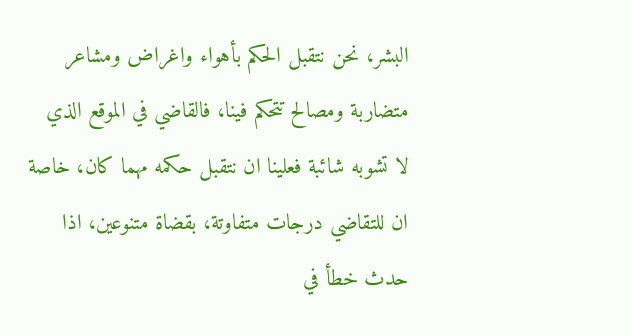البشر، نحن نتقبل الحكم بأهواء واغراض ومشاعر متضاربة ومصالح تتحكم فينا، فالقاضي في الموقع الذي لا تشوبه شائبة فعلينا ان نتقبل حكمه مهما كان، خاصة ان للتقاضي درجات متفاوتة، بقضاة متنوعين، اذا حدث خطأ في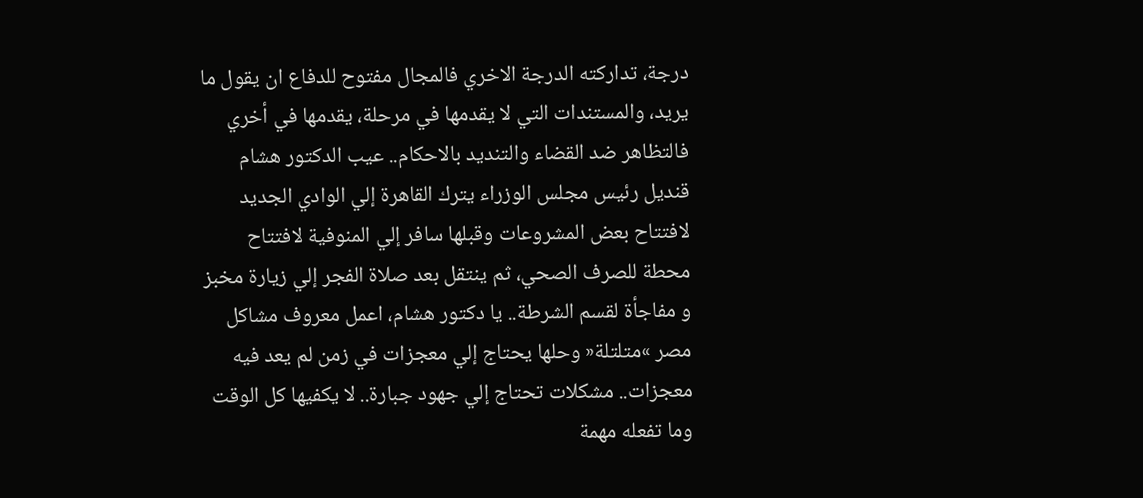درجة، تداركته الدرجة الاخري فالمجال مفتوح للدفاع ان يقول ما يريد، والمستندات التي لا يقدمها في مرحلة، يقدمها في أخري فالتظاهر ضد القضاء والتنديد بالاحكام.. عيب الدكتور هشام قنديل رئيس مجلس الوزراء يترك القاهرة إلي الوادي الجديد لافتتاح بعض المشروعات وقبلها سافر إلي المنوفية لافتتاح محطة للصرف الصحي، ثم ينتقل بعد صلاة الفجر إلي زيارة مخبز و مفاجأة لقسم الشرطة.. يا دكتور هشام، اعمل معروف مشاكل مصر »متلتلة« وحلها يحتاج إلي معجزات في زمن لم يعد فيه معجزات.. مشكلات تحتاج إلي جهود جبارة.. لا يكفيها كل الوقت وما تفعله مهمة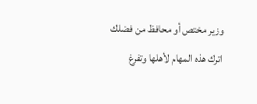وزير مختص أو محافظ من فضلك اترك هذه المهام لأهلها وتفرغ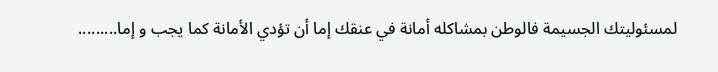لمسئوليتك الجسيمة فالوطن بمشاكله أمانة في عنقك إما أن تؤدي الأمانة كما يجب و إما.........